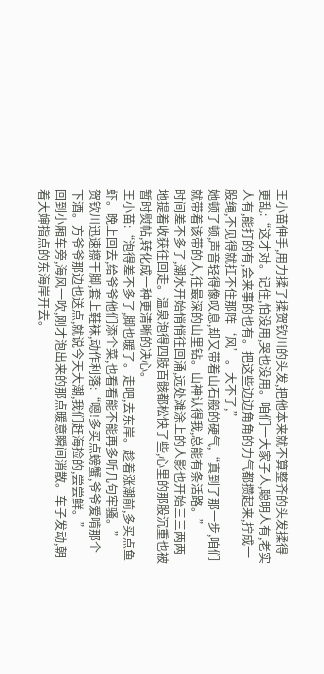王小苗伸手,用力揉了揉贺钦川的头发,把他本来就不算整齐的头发揉得更乱:“这才对。记住,怕没用,哭也没用。咱们一大家子人,聪明人有,老实人有,能打的有,会来事的也有。把这些边边角角的力气都攒起来,拧成一股绳,不见得就扛不住那阵‘风’。大不了,”
她顿了顿,声音轻得像叹息,却又带着山石般的硬气,“真到了那一步,咱们就带着该带的人,往最深的山里钻。山神认得我,总能有条活路。”
时间差不多了,潮水开始悄悄往回涌,远处滩涂上的人影也开始三三两两地提着收获往回走。温泉泡得四肢百骸都松快了些,心里的那股沉重也被暂时熨帖,转化成一种更清晰的决心。
王小苗:“泡得差不多了,脚也暖了。走吧,去东岸。趁着涨潮前,多买点鱼虾。晚上回去,给爷爷他们添个菜,也看看能不能再多听几句牢骚。”
贺钦川迅速擦干脚,套上鞋袜,动作利落:“嗯!多买点螃蟹,爷爷爱啃那个下酒。方爷爷那边也送点,就说今天大潮,我们赶海捡的,尝尝鲜。”
回到小厢车旁,海风一吹,刚才泡出来的那点暖意瞬间消散。车子发动,朝着大婶指点的东海岸开去。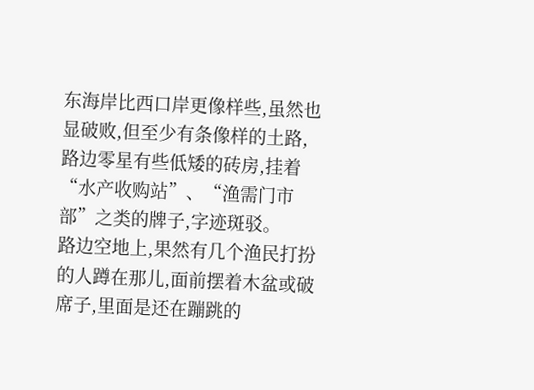东海岸比西口岸更像样些,虽然也显破败,但至少有条像样的土路,路边零星有些低矮的砖房,挂着“水产收购站”、“渔需门市部”之类的牌子,字迹斑驳。
路边空地上,果然有几个渔民打扮的人蹲在那儿,面前摆着木盆或破席子,里面是还在蹦跳的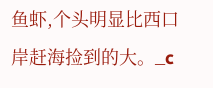鱼虾,个头明显比西口岸赶海捡到的大。_c